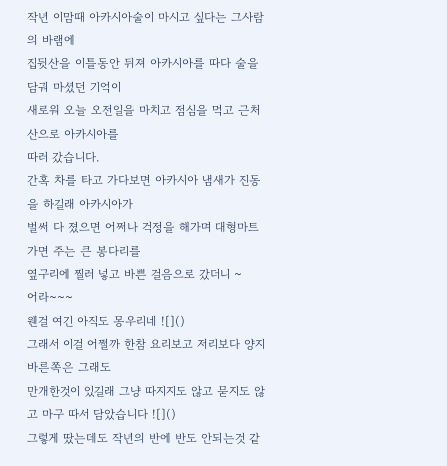작년 이맘때 아카시아술이 마시고 싶다는 그사람의 바램에
집뒷산을 이틀동안 뒤져 아카시아를 따다 술을 담궈 마셨던 기억이
새로워 오늘 오전일을 마치고 점심을 먹고 근처 산으로 아카시아를
따러 갔습니다.
간혹 차를 타고 가다보면 아카시아 냄새가 진동을 하길래 아카시아가
벌써 다 졌으면 어쩌나 걱정을 해가며 대형마트가면 주는 큰 봉다리를
옆구리에 찔러 넣고 바쁜 걸음으로 갔더니 ~
어라~~~
웬걸 여긴 아직도 몽우리네 ![]()
그래서 이걸 어쩔까 한참 요리보고 저리보다 양지바른쪽은 그래도
만개한것이 있길래 그냥 따지지도 않고 묻지도 않고 마구 따서 담았습니다 ![]()
그렇게 땄는데도 작년의 반에 반도 안되는것 같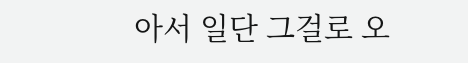아서 일단 그걸로 오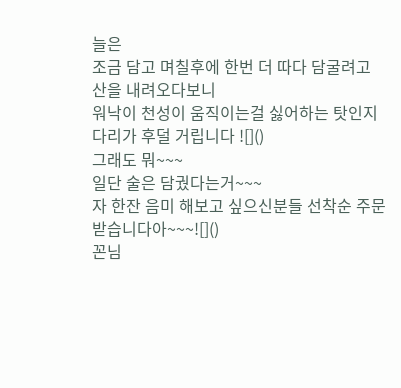늘은
조금 담고 며칠후에 한번 더 따다 담굴려고 산을 내려오다보니
워낙이 천성이 움직이는걸 싫어하는 탓인지 다리가 후덜 거립니다 ![]()
그래도 뭐~~~
일단 술은 담궜다는거~~~
자 한잔 음미 해보고 싶으신분들 선착순 주문 받습니다아~~~![]()
꼰님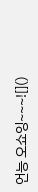언능 오쇼잉~~~![]()